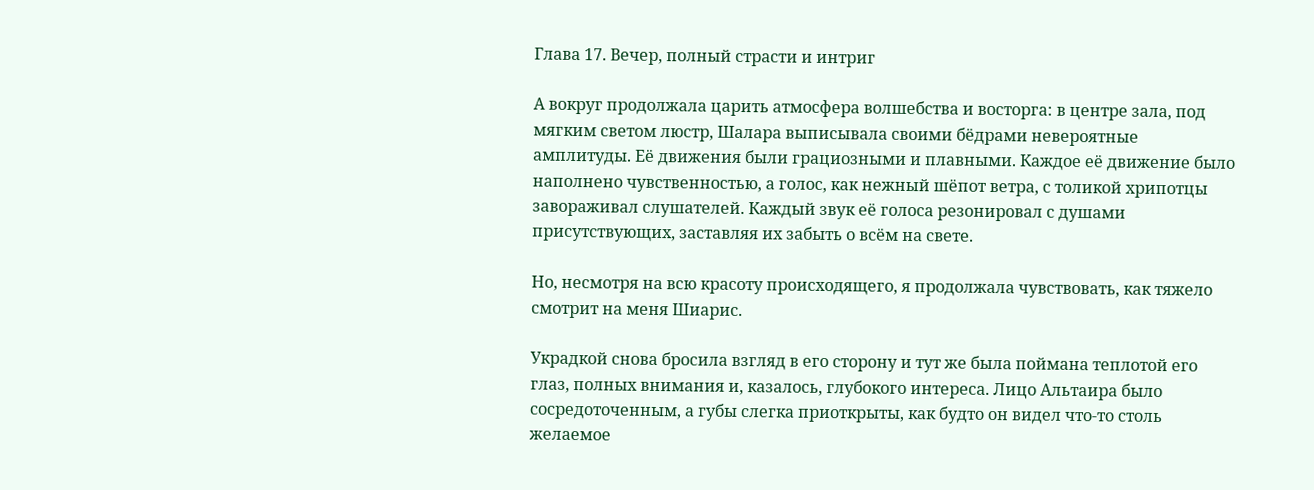Глава 17. Вечер, полный страсти и интриг

А вокруг продолжала царить атмосфера волшебства и восторга: в центре зала, под мягким светом люстр, Шалара выписывала своими бёдрами невероятные амплитуды. Её движения были грациозными и плавными. Каждое её движение было наполнено чувственностью, а голос, как нежный шёпот ветра, с толикой хрипотцы завораживал слушателей. Каждый звук её голоса резонировал с душами присутствующих, заставляя их забыть о всём на свете.

Но, несмотря на всю красоту происходящего, я продолжала чувствовать, как тяжело смотрит на меня Шиарис.

Украдкой снова бросила взгляд в его сторону и тут же была поймана теплотой его глаз, полных внимания и, казалось, глубокого интереса. Лицо Альтаира было сосредоточенным, а губы слегка приоткрыты, как будто он видел что-то столь желаемое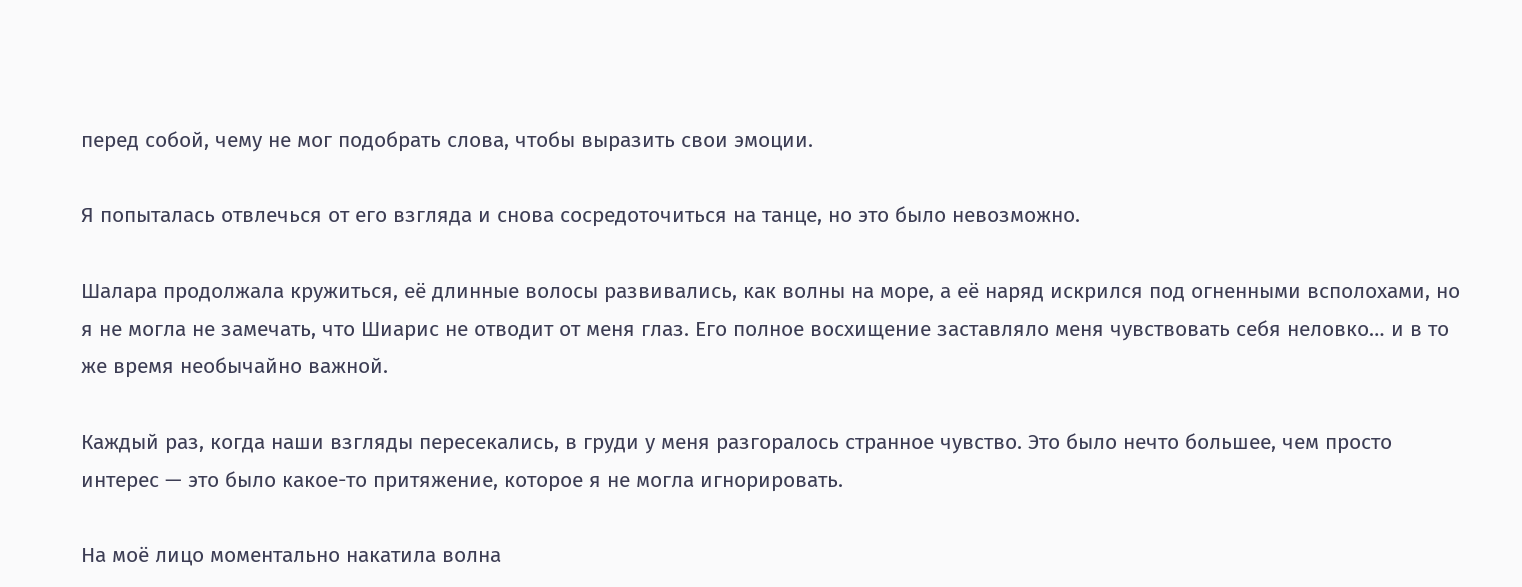перед собой, чему не мог подобрать слова, чтобы выразить свои эмоции.

Я попыталась отвлечься от его взгляда и снова сосредоточиться на танце, но это было невозможно.

Шалара продолжала кружиться, её длинные волосы развивались, как волны на море, а её наряд искрился под огненными всполохами, но я не могла не замечать, что Шиарис не отводит от меня глаз. Его полное восхищение заставляло меня чувствовать себя неловко… и в то же время необычайно важной.

Каждый раз, когда наши взгляды пересекались, в груди у меня разгоралось странное чувство. Это было нечто большее, чем просто интерес — это было какое-то притяжение, которое я не могла игнорировать.

На моё лицо моментально накатила волна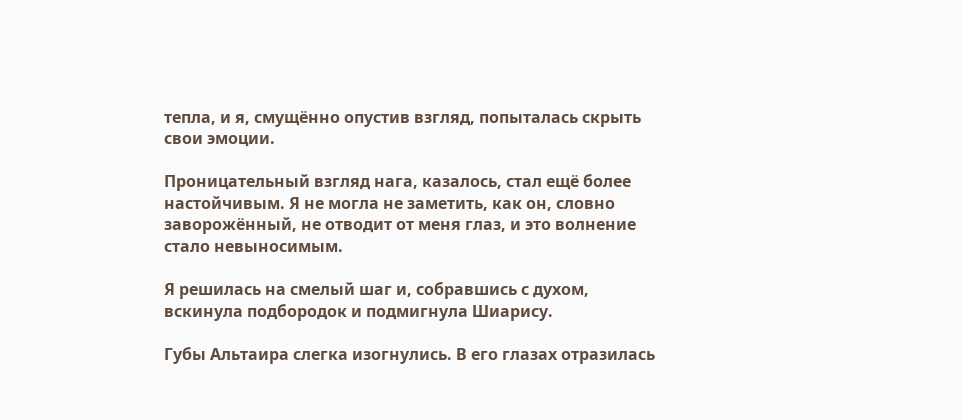тепла, и я, смущённо опустив взгляд, попыталась скрыть свои эмоции.

Проницательный взгляд нага, казалось, стал ещё более настойчивым. Я не могла не заметить, как он, словно заворожённый, не отводит от меня глаз, и это волнение стало невыносимым.

Я решилась на смелый шаг и, собравшись с духом, вскинула подбородок и подмигнула Шиарису.

Губы Альтаира слегка изогнулись. В его глазах отразилась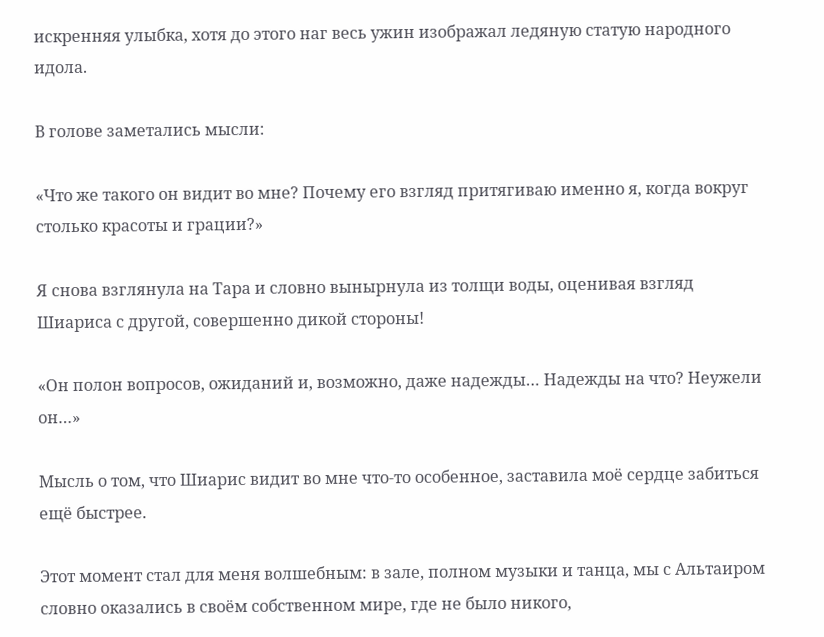искренняя улыбка, хотя до этого наг весь ужин изображал ледяную статую народного идола.

В голове заметались мысли:

«Что же такого он видит во мне? Почему его взгляд притягиваю именно я, когда вокруг столько красоты и грации?»

Я снова взглянула на Тара и словно вынырнула из толщи воды, оценивая взгляд Шиариса с другой, совершенно дикой стороны!

«Он полон вопросов, ожиданий и, возможно, даже надежды… Надежды на что? Неужели он…»

Мысль о том, что Шиарис видит во мне что-то особенное, заставила моё сердце забиться ещё быстрее.

Этот момент стал для меня волшебным: в зале, полном музыки и танца, мы с Альтаиром словно оказались в своём собственном мире, где не было никого,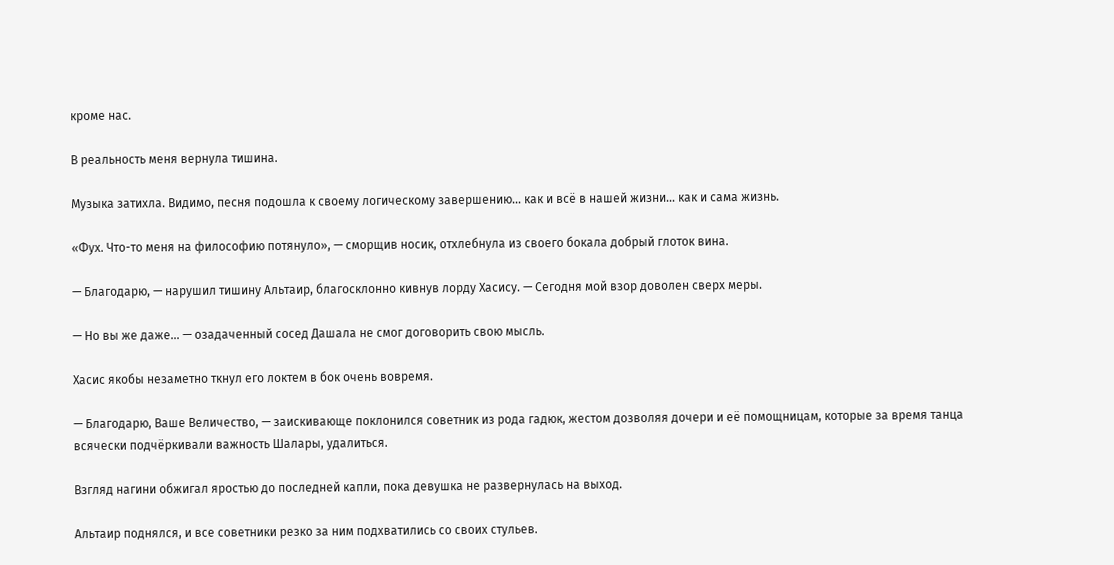кроме нас.

В реальность меня вернула тишина.

Музыка затихла. Видимо, песня подошла к своему логическому завершению… как и всё в нашей жизни… как и сама жизнь.

«Фух. Что-то меня на философию потянуло», — сморщив носик, отхлебнула из своего бокала добрый глоток вина.

— Благодарю, — нарушил тишину Альтаир, благосклонно кивнув лорду Хасису. — Сегодня мой взор доволен сверх меры.

— Но вы же даже… — озадаченный сосед Дашала не смог договорить свою мысль.

Хасис якобы незаметно ткнул его локтем в бок очень вовремя.

— Благодарю, Ваше Величество, — заискивающе поклонился советник из рода гадюк, жестом дозволяя дочери и её помощницам, которые за время танца всячески подчёркивали важность Шалары, удалиться.

Взгляд нагини обжигал яростью до последней капли, пока девушка не развернулась на выход.

Альтаир поднялся, и все советники резко за ним подхватились со своих стульев.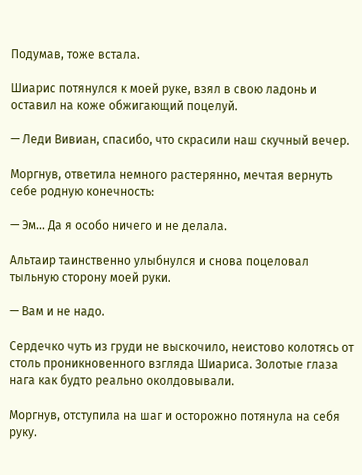Подумав, тоже встала.

Шиарис потянулся к моей руке, взял в свою ладонь и оставил на коже обжигающий поцелуй.

— Леди Вивиан, спасибо, что скрасили наш скучный вечер.

Моргнув, ответила немного растерянно, мечтая вернуть себе родную конечность:

— Эм… Да я особо ничего и не делала.

Альтаир таинственно улыбнулся и снова поцеловал тыльную сторону моей руки.

— Вам и не надо.

Сердечко чуть из груди не выскочило, неистово колотясь от столь проникновенного взгляда Шиариса. Золотые глаза нага как будто реально околдовывали.

Моргнув, отступила на шаг и осторожно потянула на себя руку.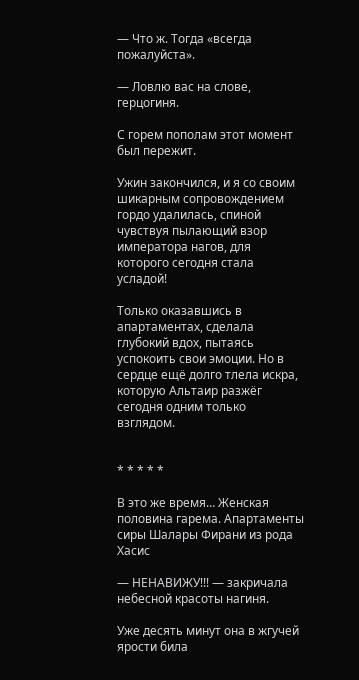— Что ж. Тогда «всегда пожалуйста».

— Ловлю вас на слове, герцогиня.

С горем пополам этот момент был пережит.

Ужин закончился, и я со своим шикарным сопровождением гордо удалилась, спиной чувствуя пылающий взор императора нагов, для которого сегодня стала усладой!

Только оказавшись в апартаментах, сделала глубокий вдох, пытаясь успокоить свои эмоции. Но в сердце ещё долго тлела искра, которую Альтаир разжёг сегодня одним только взглядом.


* * * * *

В это же время… Женская половина гарема. Апартаменты сиры Шалары Фирани из рода Хасис

— НЕНАВИЖУ!!! — закричала небесной красоты нагиня.

Уже десять минут она в жгучей ярости била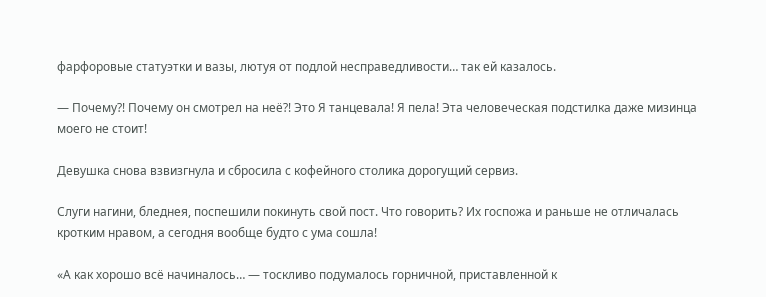фарфоровые статуэтки и вазы, лютуя от подлой несправедливости… так ей казалось.

— Почему?! Почему он смотрел на неё?! Это Я танцевала! Я пела! Эта человеческая подстилка даже мизинца моего не стоит!

Девушка снова взвизгнула и сбросила с кофейного столика дорогущий сервиз.

Слуги нагини, бледнея, поспешили покинуть свой пост. Что говорить? Их госпожа и раньше не отличалась кротким нравом, а сегодня вообще будто с ума сошла!

«А как хорошо всё начиналось… — тоскливо подумалось горничной, приставленной к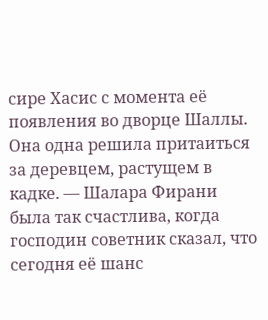сире Хасис с момента её появления во дворце Шаллы. Она одна решила притаиться за деревцем, растущем в кадке. — Шалара Фирани была так счастлива, когда господин советник сказал, что сегодня её шанс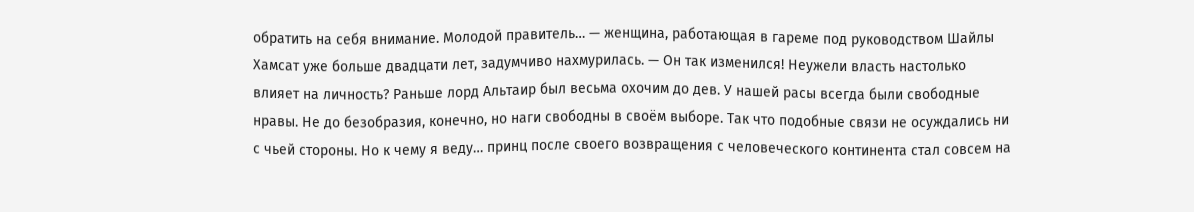обратить на себя внимание. Молодой правитель… — женщина, работающая в гареме под руководством Шайлы Хамсат уже больше двадцати лет, задумчиво нахмурилась. — Он так изменился! Неужели власть настолько влияет на личность? Раньше лорд Альтаир был весьма охочим до дев. У нашей расы всегда были свободные нравы. Не до безобразия, конечно, но наги свободны в своём выборе. Так что подобные связи не осуждались ни с чьей стороны. Но к чему я веду… принц после своего возвращения с человеческого континента стал совсем на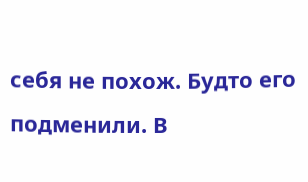себя не похож. Будто его подменили. В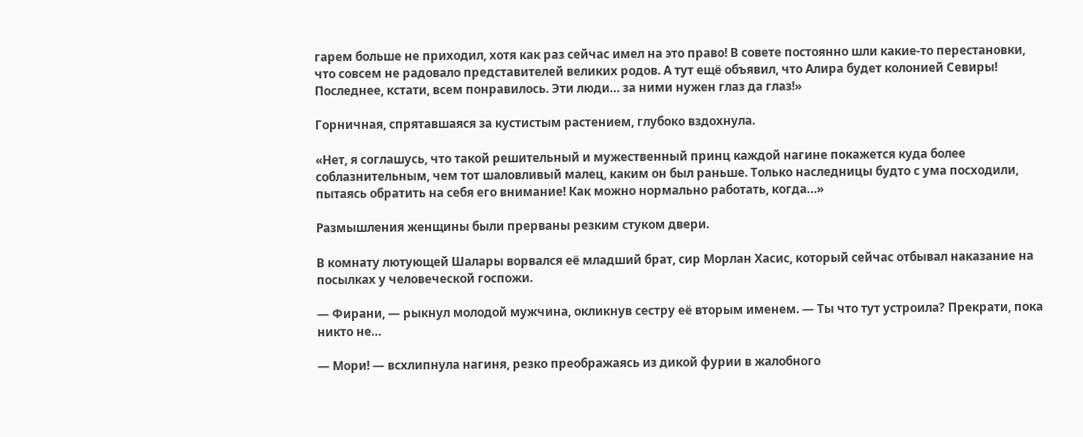гарем больше не приходил, хотя как раз сейчас имел на это право! В совете постоянно шли какие-то перестановки, что совсем не радовало представителей великих родов. А тут ещё объявил, что Алира будет колонией Севиры! Последнее, кстати, всем понравилось. Эти люди… за ними нужен глаз да глаз!»

Горничная, спрятавшаяся за кустистым растением, глубоко вздохнула.

«Нет, я соглашусь, что такой решительный и мужественный принц каждой нагине покажется куда более соблазнительным, чем тот шаловливый малец, каким он был раньше. Только наследницы будто с ума посходили, пытаясь обратить на себя его внимание! Как можно нормально работать, когда…»

Размышления женщины были прерваны резким стуком двери.

В комнату лютующей Шалары ворвался её младший брат, сир Морлан Хасис, который сейчас отбывал наказание на посылках у человеческой госпожи.

— Фирани, — рыкнул молодой мужчина, окликнув сестру её вторым именем. — Ты что тут устроила? Прекрати, пока никто не…

— Мори! — всхлипнула нагиня, резко преображаясь из дикой фурии в жалобного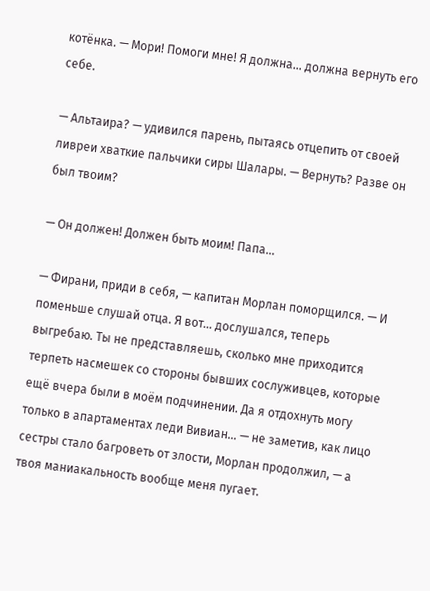котёнка. — Мори! Помоги мне! Я должна… должна вернуть его себе.

— Альтаира? — удивился парень, пытаясь отцепить от своей ливреи хваткие пальчики сиры Шалары. — Вернуть? Разве он был твоим?

— Он должен! Должен быть моим! Папа…

— Фирани, приди в себя, — капитан Морлан поморщился. — И поменьше слушай отца. Я вот… дослушался, теперь выгребаю. Ты не представляешь, сколько мне приходится терпеть насмешек со стороны бывших сослуживцев, которые ещё вчера были в моём подчинении. Да я отдохнуть могу только в апартаментах леди Вивиан… — не заметив, как лицо сестры стало багроветь от злости, Морлан продолжил, — а твоя маниакальность вообще меня пугает.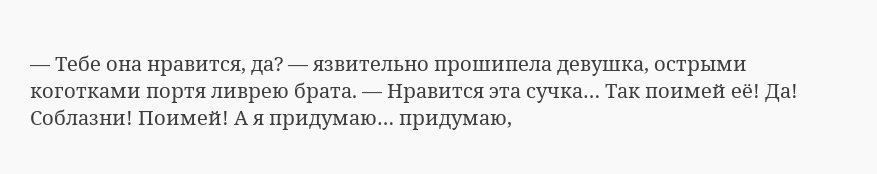— Тебе она нравится, да? — язвительно прошипела девушка, острыми коготками портя ливрею брата. — Нравится эта сучка… Так поимей её! Да! Соблазни! Поимей! А я придумаю… придумаю,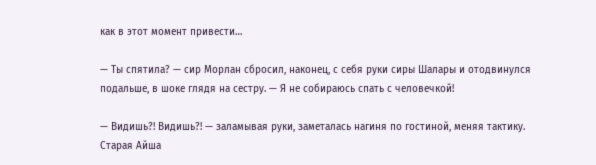как в этот момент привести…

— Ты спятила? — сир Морлан сбросил, наконец, с себя руки сиры Шалары и отодвинулся подальше, в шоке глядя на сестру. — Я не собираюсь спать с человечкой!

— Видишь?! Видишь?! — заламывая руки, заметалась нагиня по гостиной, меняя тактику. Старая Айша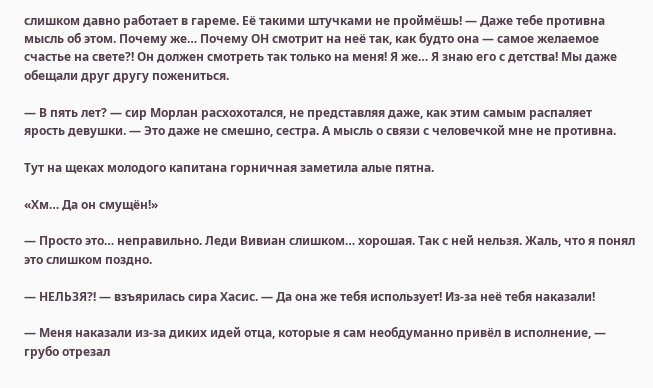слишком давно работает в гареме. Её такими штучками не проймёшь! — Даже тебе противна мысль об этом. Почему же… Почему ОН смотрит на неё так, как будто она — самое желаемое счастье на свете?! Он должен смотреть так только на меня! Я же… Я знаю его с детства! Мы даже обещали друг другу пожениться.

— В пять лет? — сир Морлан расхохотался, не представляя даже, как этим самым распаляет ярость девушки. — Это даже не смешно, сестра. А мысль о связи с человечкой мне не противна.

Тут на щеках молодого капитана горничная заметила алые пятна.

«Хм… Да он смущён!»

— Просто это… неправильно. Леди Вивиан слишком… хорошая. Так с ней нельзя. Жаль, что я понял это слишком поздно.

— НЕЛЬЗЯ?! — взъярилась сира Хасис. — Да она же тебя использует! Из-за неё тебя наказали!

— Меня наказали из-за диких идей отца, которые я сам необдуманно привёл в исполнение, — грубо отрезал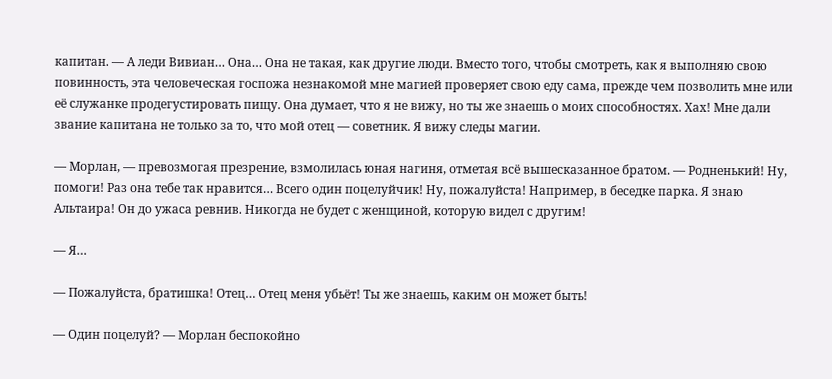капитан. — А леди Вивиан… Она… Она не такая, как другие люди. Вместо того, чтобы смотреть, как я выполняю свою повинность, эта человеческая госпожа незнакомой мне магией проверяет свою еду сама, прежде чем позволить мне или её служанке продегустировать пищу. Она думает, что я не вижу, но ты же знаешь о моих способностях. Хах! Мне дали звание капитана не только за то, что мой отец — советник. Я вижу следы магии.

— Морлан, — превозмогая презрение, взмолилась юная нагиня, отметая всё вышесказанное братом. — Родненький! Ну, помоги! Раз она тебе так нравится… Всего один поцелуйчик! Ну, пожалуйста! Например, в беседке парка. Я знаю Альтаира! Он до ужаса ревнив. Никогда не будет с женщиной, которую видел с другим!

— Я…

— Пожалуйста, братишка! Отец… Отец меня убьёт! Ты же знаешь, каким он может быть!

— Один поцелуй? — Морлан беспокойно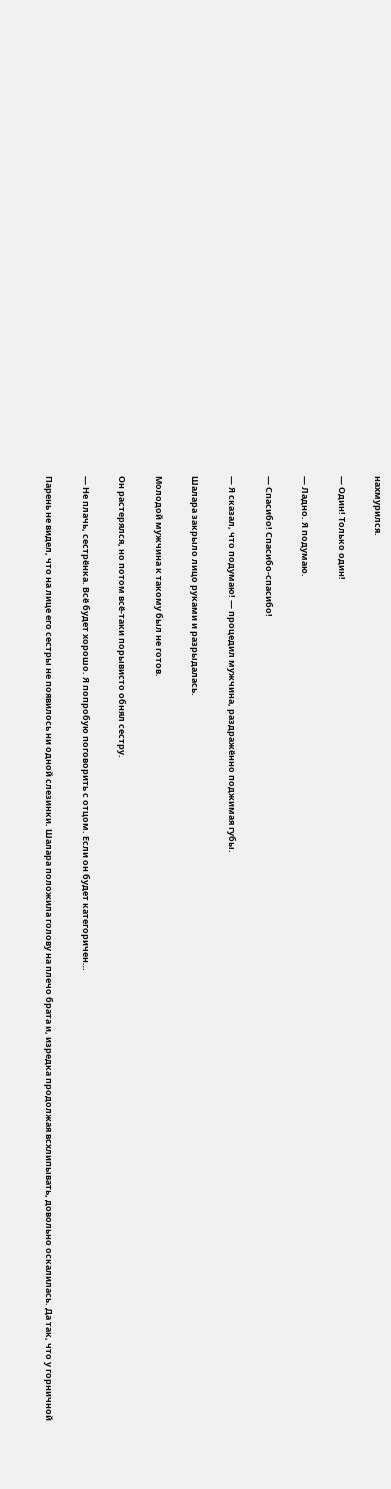нахмурился.

— Один! Только один!

— Ладно. Я подумаю.

— Спасибо! Спасибо-спасибо!

— Я сказал, что подумаю! — процедил мужчина, раздражённо поджимая губы.

Шалара закрыло лицо руками и разрыдалась.

Молодой мужчина к такому был не готов.

Он растерялся, но потом всё-таки порывисто обнял сестру.

— Не плачь, сестрёнка. Всё будет хорошо. Я попробую поговорить с отцом. Если он будет категоричен…

Парень не видел, что на лице его сестры не появилось ни одной слезинки. Шалара положила голову на плечо брата и, изредка продолжая всхлипывать, довольно оскалилась. Да так, что у горничной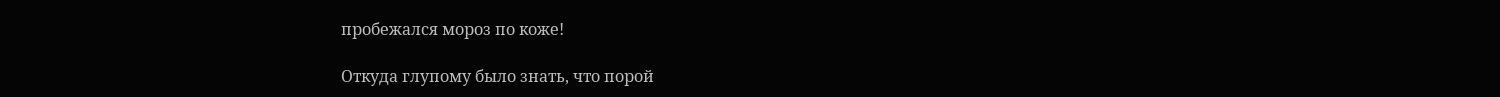пробежался мороз по коже!

Откуда глупому было знать, что порой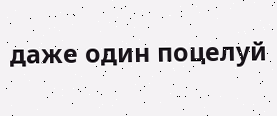даже один поцелуй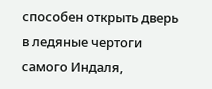способен открыть дверь в ледяные чертоги самого Индаля,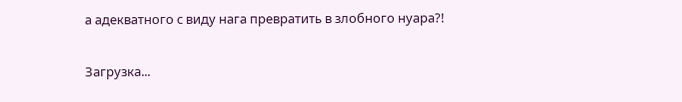а адекватного с виду нага превратить в злобного нуара?!

Загрузка...